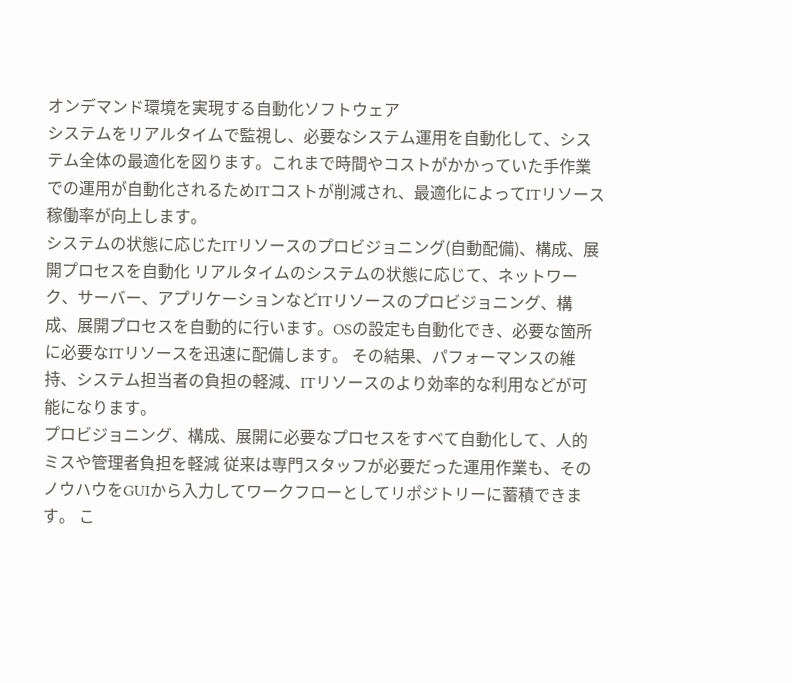オンデマンド環境を実現する自動化ソフトウェア
システムをリアルタイムで監視し、必要なシステム運用を自動化して、システム全体の最適化を図ります。これまで時間やコストがかかっていた手作業での運用が自動化されるためITコストが削減され、最適化によってITリソース稼働率が向上します。
システムの状態に応じたITリソースのプロビジョニング(自動配備)、構成、展開プロセスを自動化 リアルタイムのシステムの状態に応じて、ネットワーク、サーバー、アプリケーションなどITリソースのプロビジョニング、構成、展開プロセスを自動的に行います。OSの設定も自動化でき、必要な箇所に必要なITリソースを迅速に配備します。 その結果、パフォーマンスの維持、システム担当者の負担の軽減、ITリソースのより効率的な利用などが可能になります。
プロビジョニング、構成、展開に必要なプロセスをすべて自動化して、人的ミスや管理者負担を軽減 従来は専門スタッフが必要だった運用作業も、そのノウハウをGUIから入力してワークフローとしてリポジトリーに蓄積できます。 こ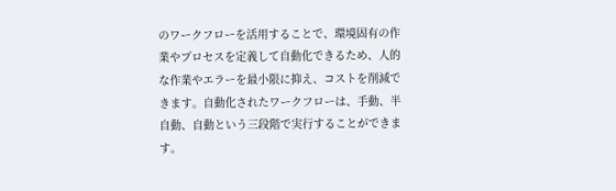のワークフローを活用することで、環境固有の作業やプロセスを定義して自動化できるため、人的な作業やエラーを最小限に抑え、コストを削減できます。自動化されたワークフローは、手動、半自動、自動という三段階で実行することができます。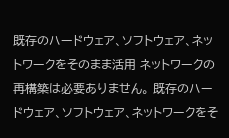既存のハードウェア、ソフトウェア、ネットワークをそのまま活用 ネットワークの再構築は必要ありません。 既存のハードウェア、ソフトウェア、ネットワークをそ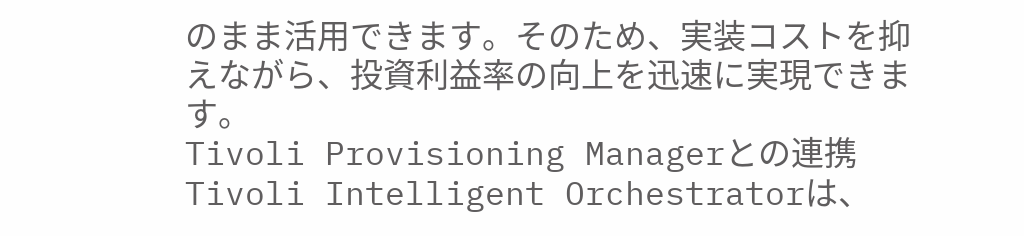のまま活用できます。そのため、実装コストを抑えながら、投資利益率の向上を迅速に実現できます。
Tivoli Provisioning Managerとの連携 Tivoli Intelligent Orchestratorは、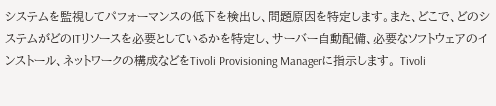システムを監視してパフォーマンスの低下を検出し、問題原因を特定します。また、どこで、どのシステムがどのITリソースを必要としているかを特定し、サーバー自動配備、必要なソフトウェアのインストール、ネットワークの構成などをTivoli Provisioning Managerに指示します。 Tivoli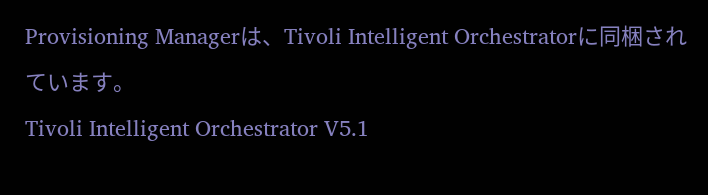Provisioning Managerは、Tivoli Intelligent Orchestratorに同梱されています。
Tivoli Intelligent Orchestrator V5.1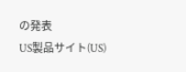の発表
US製品サイト(US)